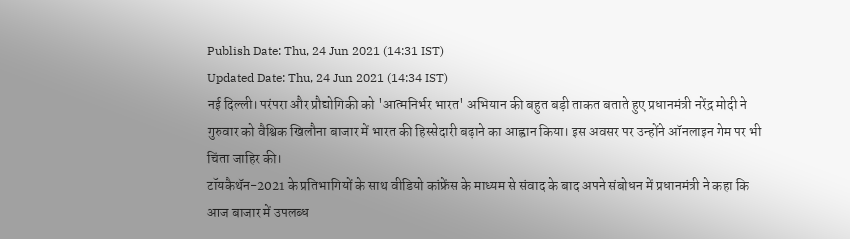Publish Date: Thu, 24 Jun 2021 (14:31 IST)
Updated Date: Thu, 24 Jun 2021 (14:34 IST)
नई दिल्ली। परंपरा और प्रौद्योगिकी को 'आत्मनिर्भर भारत' अभियान की बहुत बड़ी ताकत बताते हुए प्रधानमंत्री नरेंद्र मोदी ने गुरुवार को वैश्विक खिलौना बाजार में भारत की हिस्सेदारी बढ़ाने का आह्वान किया। इस अवसर पर उन्होंने ऑनलाइन गेम पर भी चिंता जाहिर की।
टॉयकैथॅन-2021 के प्रतिभागियों के साथ वीडियो कांफ्रेंस के माध्यम से संवाद के बाद अपने संबोधन में प्रधानमंत्री ने कहा कि आज बाजार में उपलब्ध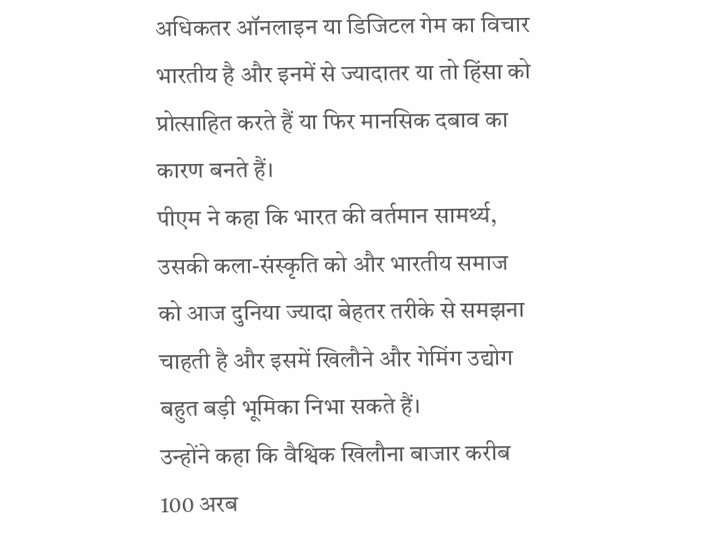अधिकतर ऑनलाइन या डिजिटल गेम का विचार भारतीय है और इनमें से ज्यादातर या तो हिंसा को प्रोत्साहित करते हैं या फिर मानसिक दबाव का कारण बनते हैं।
पीएम ने कहा कि भारत की वर्तमान सामर्थ्य, उसकी कला-संस्कृति को और भारतीय समाज को आज दुनिया ज्यादा बेहतर तरीके से समझना चाहती है और इसमें खिलौने और गेमिंग उद्योग बहुत बड़ी भूमिका निभा सकते हैं।
उन्होंने कहा कि वैश्विक खिलौना बाजार करीब 100 अरब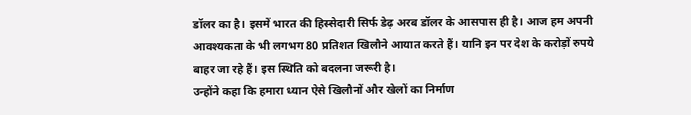डॉलर का है। इसमें भारत की हिस्सेदारी सिर्फ डेढ़ अरब डॉलर के आसपास ही है। आज हम अपनी आवश्यकता के भी लगभग 80 प्रतिशत खिलौने आयात करते हैं। यानि इन पर देश के करोड़ों रुपये बाहर जा रहे हैं। इस स्थिति को बदलना जरूरी है।
उन्होंने कहा कि हमारा ध्यान ऐसे खिलौनों और खेलों का निर्माण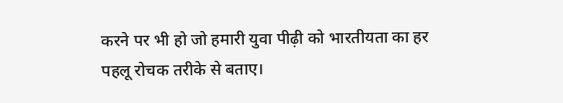करने पर भी हो जो हमारी युवा पीढ़ी को भारतीयता का हर पहलू रोचक तरीके से बताए।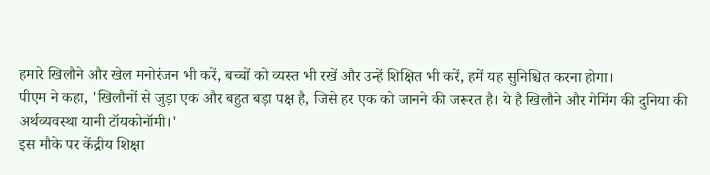हमारे खिलौने और खेल मनोरंजन भी करें, बच्चों को व्यस्त भी रखें और उन्हें शिक्षित भी करें, हमें यह सुनिश्चित करना होगा।
पीएम ने कहा, 'खिलौनों से जुड़ा एक और बहुत बड़ा पक्ष है, जिसे हर एक को जानने की जरूरत है। ये है खिलौने और गेमिंग की दुनिया की अर्थव्यवस्था यानी टॉयकोनॉमी।'
इस मौके पर केंद्रीय शिक्षा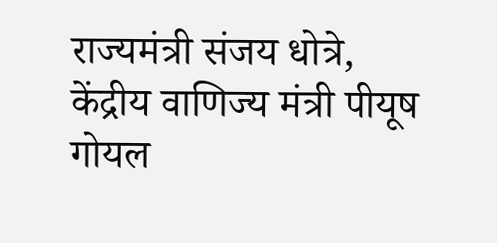राज्यमंत्री संजय धोत्रे, केंद्रीय वाणिज्य मंत्री पीयूष गोयल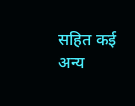सहित कई अन्य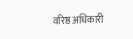वरिष्ठ अधिकारी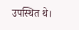उपस्थित थे।